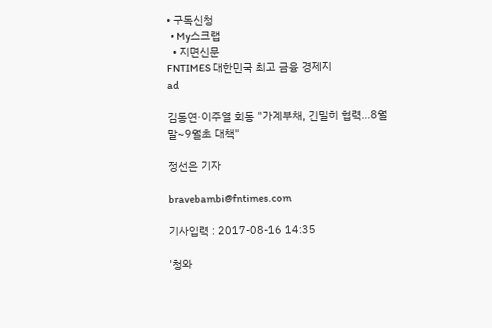• 구독신청
  • My스크랩
  • 지면신문
FNTIMES 대한민국 최고 금융 경제지
ad

김동연·이주열 회동 "가계부채, 긴밀히 협력…8월말~9월초 대책"

정선은 기자

bravebambi@fntimes.com

기사입력 : 2017-08-16 14:35

'청와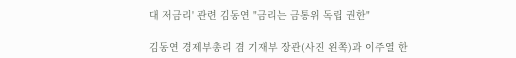대 저금리' 관련 김동연 "금리는 금통위 독립 권한"

김동연 경제부총리 겸 기재부 장관(사진 왼쪽)과 이주열 한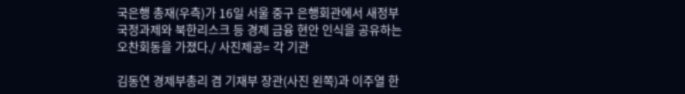국은행 총재(우측)가 16일 서울 중구 은행회관에서 새정부 국정과제와 북한리스크 등 경제 금융 현안 인식을 공유하는 오찬회동을 가졌다./ 사진제공= 각 기관

김동연 경제부총리 겸 기재부 장관(사진 왼쪽)과 이주열 한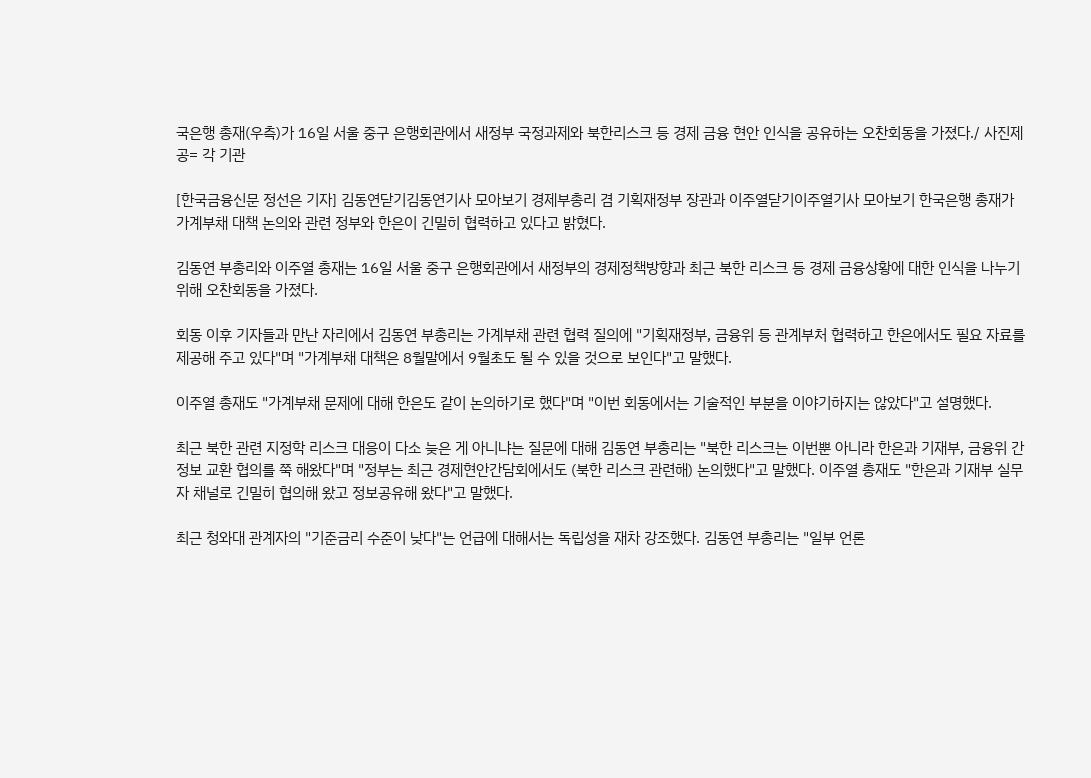국은행 총재(우측)가 16일 서울 중구 은행회관에서 새정부 국정과제와 북한리스크 등 경제 금융 현안 인식을 공유하는 오찬회동을 가졌다./ 사진제공= 각 기관

[한국금융신문 정선은 기자] 김동연닫기김동연기사 모아보기 경제부총리 겸 기획재정부 장관과 이주열닫기이주열기사 모아보기 한국은행 총재가 가계부채 대책 논의와 관련 정부와 한은이 긴밀히 협력하고 있다고 밝혔다.

김동연 부총리와 이주열 총재는 16일 서울 중구 은행회관에서 새정부의 경제정책방향과 최근 북한 리스크 등 경제 금융상황에 대한 인식을 나누기 위해 오찬회동을 가졌다.

회동 이후 기자들과 만난 자리에서 김동연 부총리는 가계부채 관련 협력 질의에 "기획재정부, 금융위 등 관계부처 협력하고 한은에서도 필요 자료를 제공해 주고 있다"며 "가계부채 대책은 8월말에서 9월초도 될 수 있을 것으로 보인다"고 말했다.

이주열 총재도 "가계부채 문제에 대해 한은도 같이 논의하기로 했다"며 "이번 회동에서는 기술적인 부분을 이야기하지는 않았다"고 설명했다.

최근 북한 관련 지정학 리스크 대응이 다소 늦은 게 아니냐는 질문에 대해 김동연 부총리는 "북한 리스크는 이번뿐 아니라 한은과 기재부, 금융위 간 정보 교환 협의를 쭉 해왔다"며 "정부는 최근 경제현안간담회에서도 (북한 리스크 관련해) 논의했다"고 말했다. 이주열 총재도 "한은과 기재부 실무자 채널로 긴밀히 협의해 왔고 정보공유해 왔다"고 말했다.

최근 청와대 관계자의 "기준금리 수준이 낮다"는 언급에 대해서는 독립성을 재차 강조했다. 김동연 부총리는 "일부 언론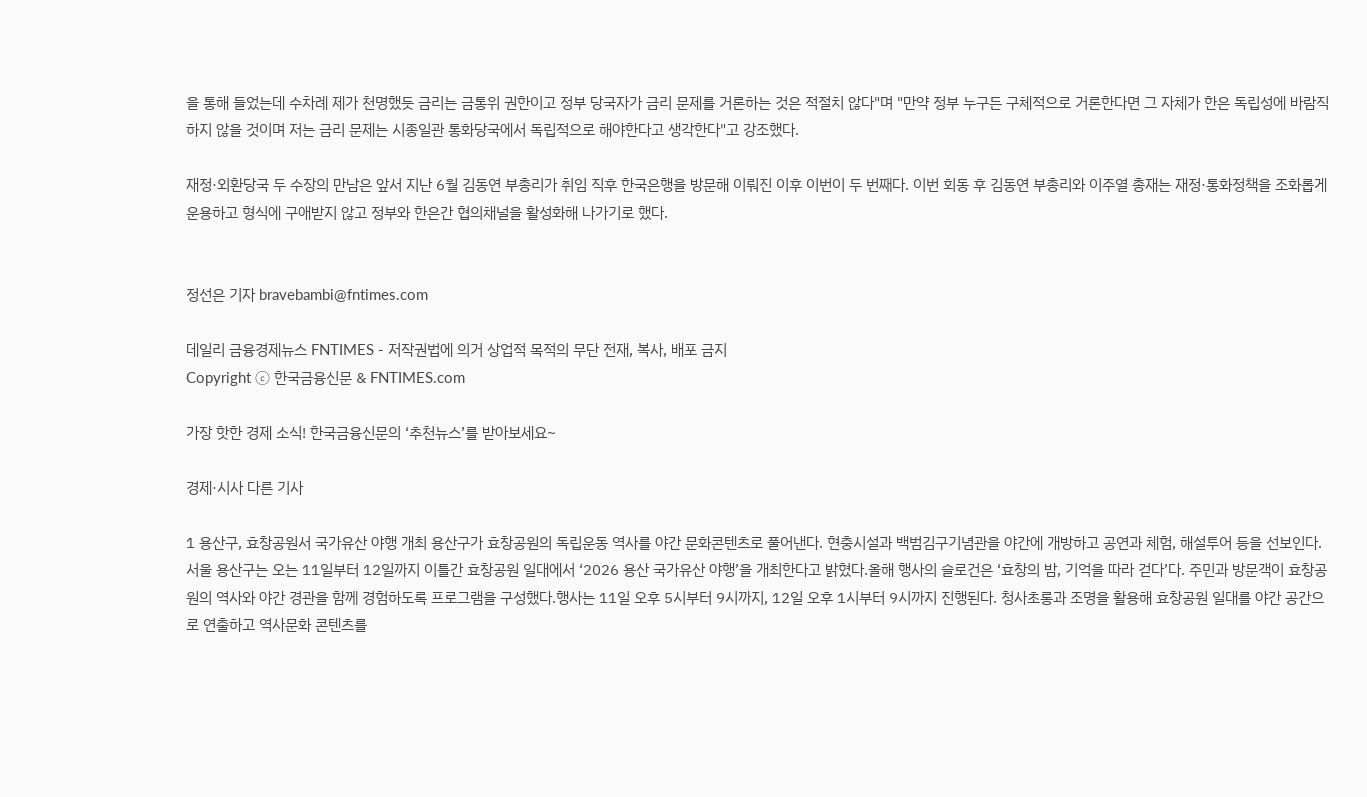을 통해 들었는데 수차례 제가 천명했듯 금리는 금통위 권한이고 정부 당국자가 금리 문제를 거론하는 것은 적절치 않다"며 "만약 정부 누구든 구체적으로 거론한다면 그 자체가 한은 독립성에 바람직하지 않을 것이며 저는 금리 문제는 시종일관 통화당국에서 독립적으로 해야한다고 생각한다"고 강조했다.

재정·외환당국 두 수장의 만남은 앞서 지난 6월 김동연 부총리가 취임 직후 한국은행을 방문해 이뤄진 이후 이번이 두 번째다. 이번 회동 후 김동연 부총리와 이주열 총재는 재정·통화정책을 조화롭게 운용하고 형식에 구애받지 않고 정부와 한은간 협의채널을 활성화해 나가기로 했다.


정선은 기자 bravebambi@fntimes.com

데일리 금융경제뉴스 FNTIMES - 저작권법에 의거 상업적 목적의 무단 전재, 복사, 배포 금지
Copyright ⓒ 한국금융신문 & FNTIMES.com

가장 핫한 경제 소식! 한국금융신문의 ‘추천뉴스’를 받아보세요~

경제·시사 다른 기사

1 용산구, 효창공원서 국가유산 야행 개최 용산구가 효창공원의 독립운동 역사를 야간 문화콘텐츠로 풀어낸다. 현충시설과 백범김구기념관을 야간에 개방하고 공연과 체험, 해설투어 등을 선보인다.서울 용산구는 오는 11일부터 12일까지 이틀간 효창공원 일대에서 ‘2026 용산 국가유산 야행’을 개최한다고 밝혔다.올해 행사의 슬로건은 ‘효창의 밤, 기억을 따라 걷다’다. 주민과 방문객이 효창공원의 역사와 야간 경관을 함께 경험하도록 프로그램을 구성했다.행사는 11일 오후 5시부터 9시까지, 12일 오후 1시부터 9시까지 진행된다. 청사초롱과 조명을 활용해 효창공원 일대를 야간 공간으로 연출하고 역사문화 콘텐츠를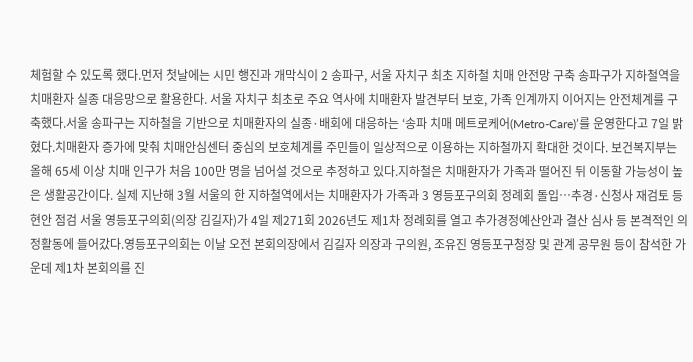체험할 수 있도록 했다.먼저 첫날에는 시민 행진과 개막식이 2 송파구, 서울 자치구 최초 지하철 치매 안전망 구축 송파구가 지하철역을 치매환자 실종 대응망으로 활용한다. 서울 자치구 최초로 주요 역사에 치매환자 발견부터 보호, 가족 인계까지 이어지는 안전체계를 구축했다.서울 송파구는 지하철을 기반으로 치매환자의 실종·배회에 대응하는 ‘송파 치매 메트로케어(Metro-Care)’를 운영한다고 7일 밝혔다.치매환자 증가에 맞춰 치매안심센터 중심의 보호체계를 주민들이 일상적으로 이용하는 지하철까지 확대한 것이다. 보건복지부는 올해 65세 이상 치매 인구가 처음 100만 명을 넘어설 것으로 추정하고 있다.지하철은 치매환자가 가족과 떨어진 뒤 이동할 가능성이 높은 생활공간이다. 실제 지난해 3월 서울의 한 지하철역에서는 치매환자가 가족과 3 영등포구의회 정례회 돌입…추경·신청사 재검토 등 현안 점검 서울 영등포구의회(의장 김길자)가 4일 제271회 2026년도 제1차 정례회를 열고 추가경정예산안과 결산 심사 등 본격적인 의정활동에 들어갔다.영등포구의회는 이날 오전 본회의장에서 김길자 의장과 구의원, 조유진 영등포구청장 및 관계 공무원 등이 참석한 가운데 제1차 본회의를 진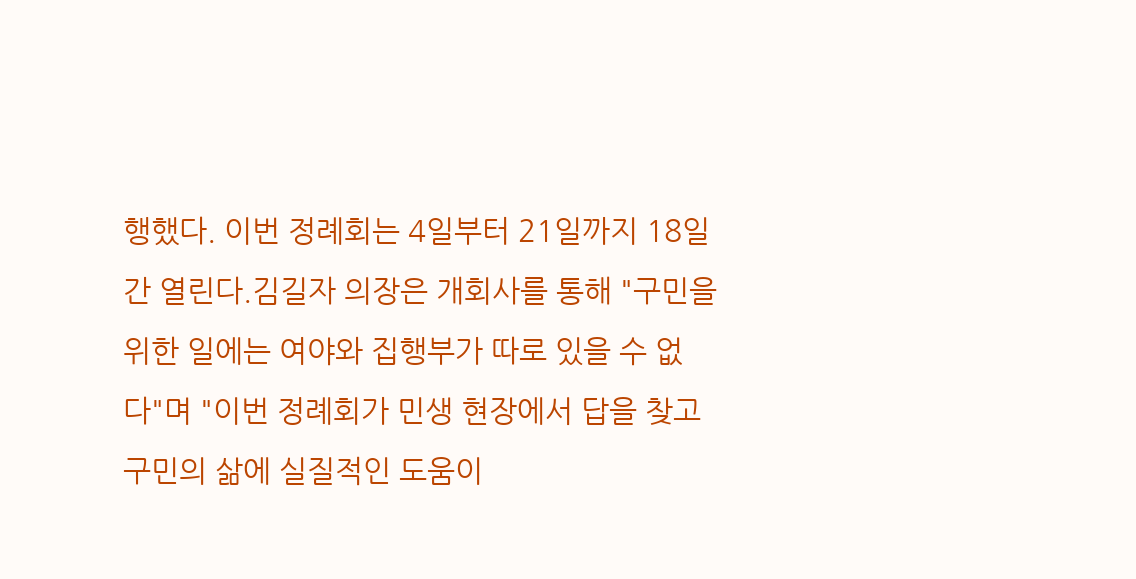행했다. 이번 정례회는 4일부터 21일까지 18일간 열린다.김길자 의장은 개회사를 통해 "구민을 위한 일에는 여야와 집행부가 따로 있을 수 없다"며 "이번 정례회가 민생 현장에서 답을 찾고 구민의 삶에 실질적인 도움이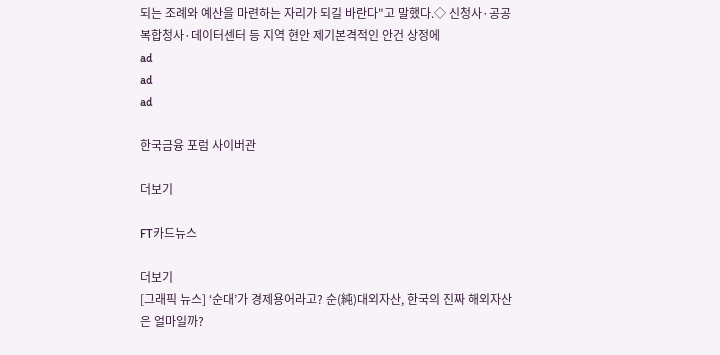되는 조례와 예산을 마련하는 자리가 되길 바란다"고 말했다.◇ 신청사·공공복합청사·데이터센터 등 지역 현안 제기본격적인 안건 상정에
ad
ad
ad

한국금융 포럼 사이버관

더보기

FT카드뉴스

더보기
[그래픽 뉴스] ‘순대’가 경제용어라고? 순(純)대외자산, 한국의 진짜 해외자산은 얼마일까?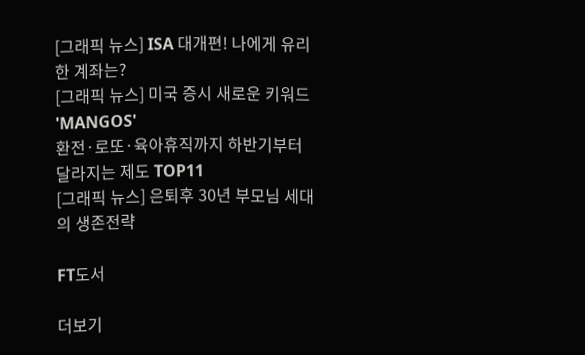[그래픽 뉴스] ISA 대개편! 나에게 유리한 계좌는?
[그래픽 뉴스] 미국 증시 새로운 키워드 'MANGOS'
환전·로또·육아휴직까지 하반기부터 달라지는 제도 TOP11
[그래픽 뉴스] 은퇴후 30년 부모님 세대의 생존전략

FT도서

더보기